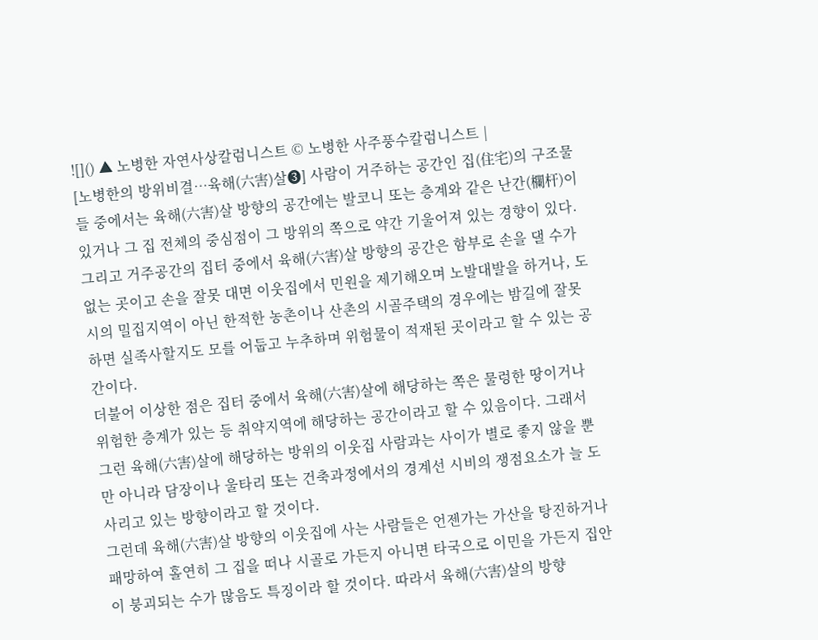![]() ▲ 노병한 자연사상칼럼니스트 © 노병한 사주풍수칼럼니스트 |
[노병한의 방위비결…육해(六害)살❸] 사람이 거주하는 공간인 집(住宅)의 구조물들 중에서는 육해(六害)살 방향의 공간에는 발코니 또는 층계와 같은 난간(欄杆)이 있거나 그 집 전체의 중심점이 그 방위의 쪽으로 약간 기울어져 있는 경향이 있다.
그리고 거주공간의 집터 중에서 육해(六害)살 방향의 공간은 함부로 손을 댈 수가 없는 곳이고 손을 잘못 대면 이웃집에서 민원을 제기해오며 노발대발을 하거나, 도시의 밀집지역이 아닌 한적한 농촌이나 산촌의 시골주택의 경우에는 밤길에 잘못하면 실족사할지도 모를 어둡고 누추하며 위험물이 적재된 곳이라고 할 수 있는 공간이다.
더불어 이상한 점은 집터 중에서 육해(六害)살에 해당하는 쪽은 물렁한 땅이거나 위험한 층계가 있는 등 취약지역에 해당하는 공간이라고 할 수 있음이다. 그래서 그런 육해(六害)살에 해당하는 방위의 이웃집 사람과는 사이가 별로 좋지 않을 뿐만 아니라 담장이나 울타리 또는 건축과정에서의 경계선 시비의 쟁점요소가 늘 도사리고 있는 방향이라고 할 것이다.
그런데 육해(六害)살 방향의 이웃집에 사는 사람들은 언젠가는 가산을 탕진하거나 패망하여 홀연히 그 집을 떠나 시골로 가든지 아니면 타국으로 이민을 가든지 집안이 붕괴되는 수가 많음도 특징이라 할 것이다. 따라서 육해(六害)살의 방향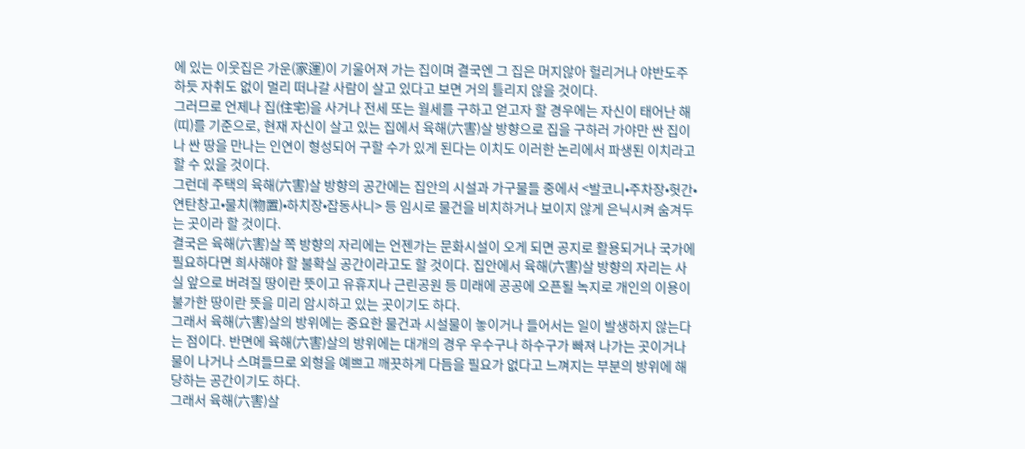에 있는 이웃집은 가운(家運)이 기울어져 가는 집이며 결국엔 그 집은 머지않아 헐리거나 야반도주하듯 자취도 없이 멀리 떠나갈 사람이 살고 있다고 보면 거의 틀리지 않을 것이다.
그러므로 언제나 집(住宅)을 사거나 전세 또는 월세를 구하고 얻고자 할 경우에는 자신이 태어난 해(띠)를 기준으로, 현재 자신이 살고 있는 집에서 육해(六害)살 방향으로 집을 구하러 가야만 싼 집이나 싼 땅을 만나는 인연이 형성되어 구할 수가 있게 된다는 이치도 이러한 논리에서 파생된 이치라고 할 수 있을 것이다.
그런데 주택의 육해(六害)살 방향의 공간에는 집안의 시설과 가구물들 중에서 <발코니•주차장•헛간•연탄창고•물치(物置)•하치장•잡동사니> 등 임시로 물건을 비치하거나 보이지 않게 은닉시켜 숨겨두는 곳이라 할 것이다.
결국은 육해(六害)살 쪽 방향의 자리에는 언젠가는 문화시설이 오게 되면 공지로 활용되거나 국가에 필요하다면 희사해야 할 불확실 공간이라고도 할 것이다. 집안에서 육해(六害)살 방향의 자리는 사실 앞으로 버려질 땅이란 뜻이고 유휴지나 근린공원 등 미래에 공공에 오픈될 녹지로 개인의 이용이 불가한 땅이란 뜻을 미리 암시하고 있는 곳이기도 하다.
그래서 육해(六害)살의 방위에는 중요한 물건과 시설물이 놓이거나 들어서는 일이 발생하지 않는다는 점이다. 반면에 육해(六害)살의 방위에는 대개의 경우 우수구나 하수구가 빠져 나가는 곳이거나 물이 나거나 스며들므로 외형을 예쁘고 깨끗하게 다듬을 필요가 없다고 느껴지는 부분의 방위에 해당하는 공간이기도 하다.
그래서 육해(六害)살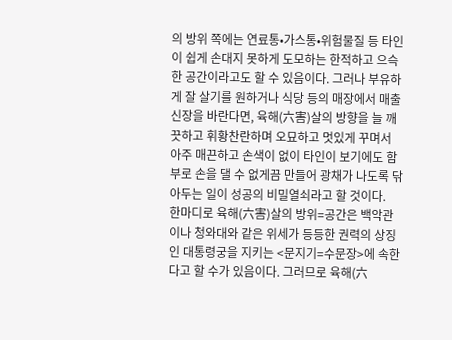의 방위 쪽에는 연료통•가스통•위험물질 등 타인이 쉽게 손대지 못하게 도모하는 한적하고 으슥한 공간이라고도 할 수 있음이다. 그러나 부유하게 잘 살기를 원하거나 식당 등의 매장에서 매출신장을 바란다면, 육해(六害)살의 방향을 늘 깨끗하고 휘황찬란하며 오묘하고 멋있게 꾸며서 아주 매끈하고 손색이 없이 타인이 보기에도 함부로 손을 댈 수 없게끔 만들어 광채가 나도록 닦아두는 일이 성공의 비밀열쇠라고 할 것이다.
한마디로 육해(六害)살의 방위=공간은 백악관이나 청와대와 같은 위세가 등등한 권력의 상징인 대통령궁을 지키는 <문지기=수문장>에 속한다고 할 수가 있음이다. 그러므로 육해(六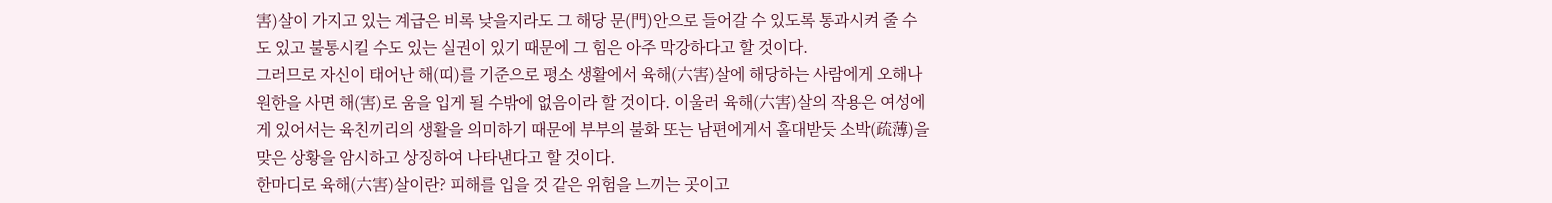害)살이 가지고 있는 계급은 비록 낮을지라도 그 해당 문(門)안으로 들어갈 수 있도록 통과시켜 줄 수도 있고 불통시킬 수도 있는 실권이 있기 때문에 그 힘은 아주 막강하다고 할 것이다.
그러므로 자신이 태어난 해(띠)를 기준으로 평소 생활에서 육해(六害)살에 해당하는 사람에게 오해나 원한을 사면 해(害)로 움을 입게 될 수밖에 없음이라 할 것이다. 이울러 육해(六害)살의 작용은 여성에게 있어서는 육친끼리의 생활을 의미하기 때문에 부부의 불화 또는 남편에게서 홀대받듯 소박(疏薄)을 맞은 상황을 암시하고 상징하여 나타낸다고 할 것이다.
한마디로 육해(六害)살이란? 피해를 입을 것 같은 위험을 느끼는 곳이고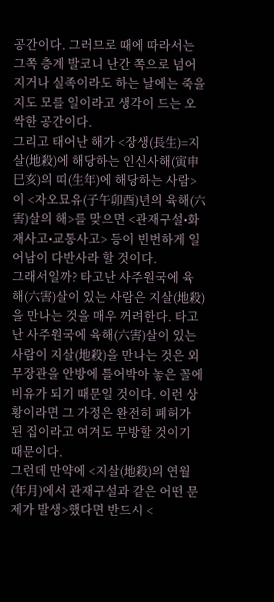공간이다. 그러므로 때에 따라서는 그쪽 층계 발코니 난간 쪽으로 넘어지거나 실족이라도 하는 날에는 죽을지도 모를 일이라고 생각이 드는 오싹한 공간이다.
그리고 태어난 해가 <장생(長生)=지살(地殺)에 해당하는 인신사해(寅申巳亥)의 띠(生年)에 해당하는 사람>이 <자오묘유(子午卯酉)년의 육해(六害)살의 해>를 맞으면 <관재구설•화재사고•교통사고> 등이 빈번하게 일어남이 다반사라 할 것이다.
그래서일까? 타고난 사주원국에 육해(六害)살이 있는 사람은 지살(地殺)을 만나는 것을 매우 꺼려한다. 타고난 사주원국에 육해(六害)살이 있는 사람이 지살(地殺)을 만나는 것은 외무장관을 안방에 틀어박아 놓은 꼴에 비유가 되기 때문일 것이다. 이런 상황이라면 그 가정은 완전히 폐허가 된 집이라고 여겨도 무방할 것이기 때문이다.
그런데 만약에 <지살(地殺)의 연월(年月)에서 관재구설과 같은 어떤 문제가 발생>했다면 반드시 <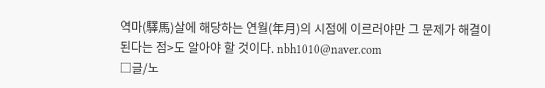역마(驛馬)살에 해당하는 연월(年月)의 시점에 이르러야만 그 문제가 해결이 된다는 점>도 알아야 할 것이다. nbh1010@naver.com
□글/노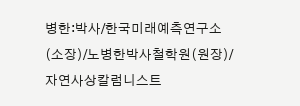병한:박사/한국미래예측연구소(소장)/노병한박사철학원(원장)/자연사상칼럼니스트